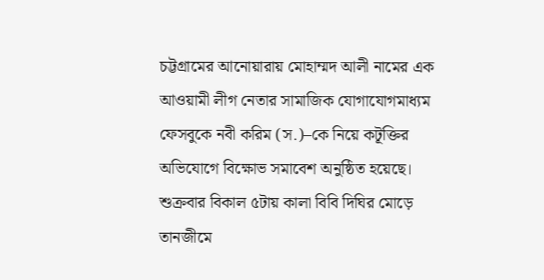চট্টগ্রামের আনোয়ারায় মোহাম্মদ আলী নামের এক আওয়ামী লীগ নেতার সামাজিক যোগাযোগমাধ্যম ফেসবুকে নবী করিম (স.)–কে নিয়ে কটূক্তির অভিযোগে বিক্ষোভ সমাবেশ অনুষ্ঠিত হয়েছে।
শুক্রবার বিকাল ৫টায় কালা বিবি দিঘির মোড়ে তানজীমে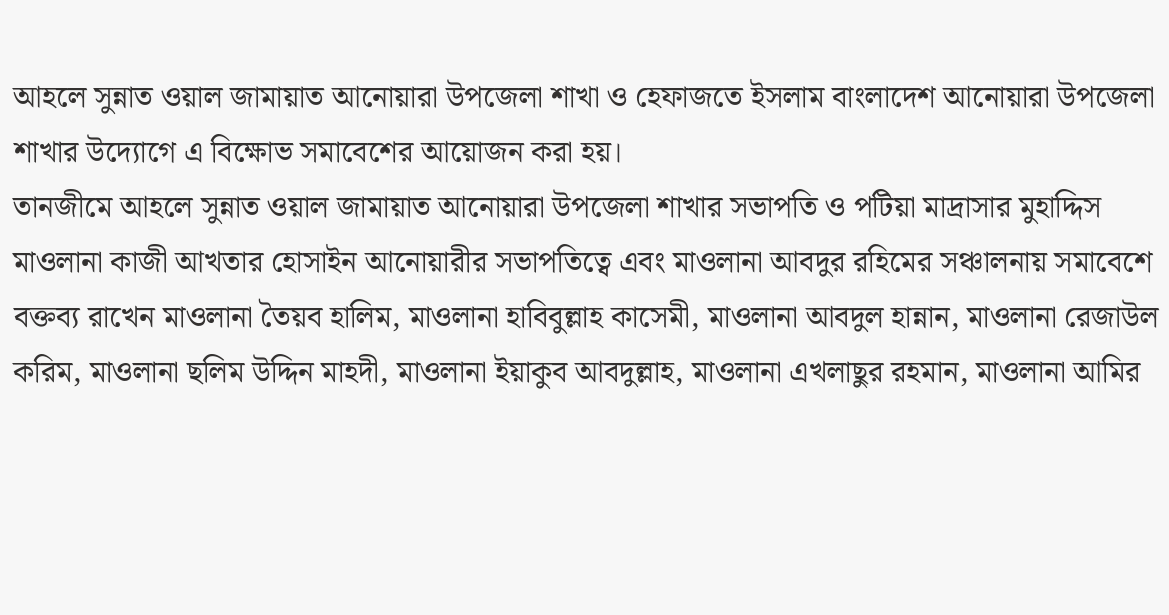আহলে সুন্নাত ওয়াল জামায়াত আনোয়ারা উপজেলা শাখা ও হেফাজতে ইসলাম বাংলাদেশ আনোয়ারা উপজেলা শাখার উদ্যোগে এ বিক্ষোভ সমাবেশের আয়োজন করা হয়।
তানজীমে আহলে সুন্নাত ওয়াল জামায়াত আনোয়ারা উপজেলা শাখার সভাপতি ও পটিয়া মাদ্রাসার মুহাদ্দিস মাওলানা কাজী আখতার হোসাইন আনোয়ারীর সভাপতিত্বে এবং মাওলানা আবদুর রহিমের সঞ্চালনায় সমাবেশে বক্তব্য রাখেন মাওলানা তৈয়ব হালিম, মাওলানা হাবিবুল্লাহ কাসেমী, মাওলানা আবদুল হান্নান, মাওলানা রেজাউল করিম, মাওলানা ছলিম উদ্দিন মাহদী, মাওলানা ইয়াকুব আবদুল্লাহ, মাওলানা এখলাছুর রহমান, মাওলানা আমির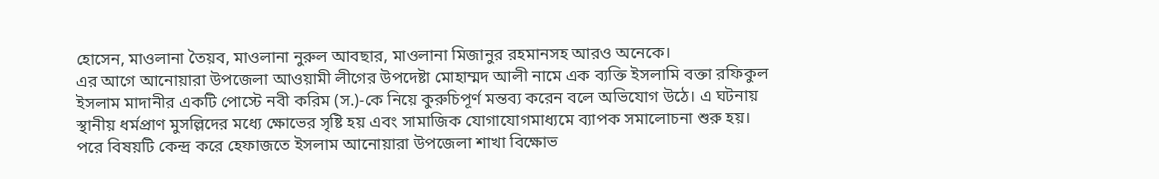হোসেন, মাওলানা তৈয়ব, মাওলানা নুরুল আবছার, মাওলানা মিজানুর রহমানসহ আরও অনেকে।
এর আগে আনোয়ারা উপজেলা আওয়ামী লীগের উপদেষ্টা মোহাম্মদ আলী নামে এক ব্যক্তি ইসলামি বক্তা রফিকুল ইসলাম মাদানীর একটি পোস্টে নবী করিম (স.)-কে নিয়ে কুরুচিপূর্ণ মন্তব্য করেন বলে অভিযোগ উঠে। এ ঘটনায় স্থানীয় ধর্মপ্রাণ মুসল্লিদের মধ্যে ক্ষোভের সৃষ্টি হয় এবং সামাজিক যোগাযোগমাধ্যমে ব্যাপক সমালোচনা শুরু হয়।
পরে বিষয়টি কেন্দ্র করে হেফাজতে ইসলাম আনোয়ারা উপজেলা শাখা বিক্ষোভ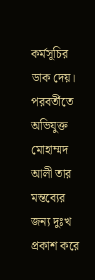কর্মসূচির ডাক দেয়।
পরবর্তীতে অভিযুক্ত মোহাম্মদ আলী তার মন্তব্যের জন্য দুঃখ প্রকাশ করে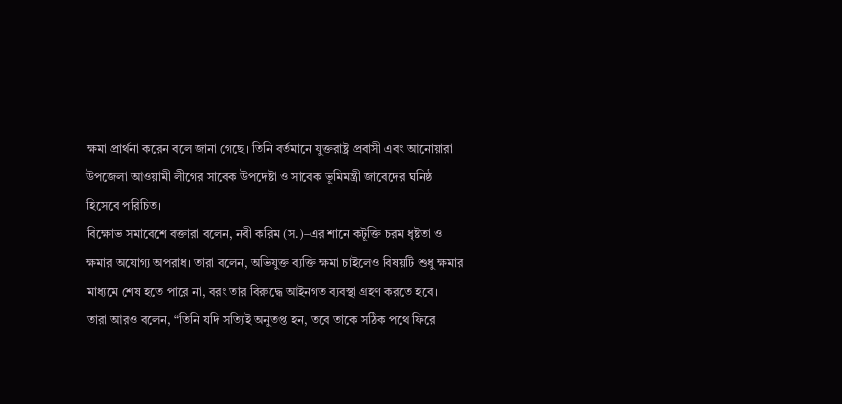ক্ষমা প্রার্থনা করেন বলে জানা গেছে। তিনি বর্তমানে যুক্তরাষ্ট্র প্রবাসী এবং আনোয়ারা উপজেলা আওয়ামী লীগের সাবেক উপদেষ্টা ও সাবেক ভূমিমন্ত্রী জাবেদের ঘনিষ্ঠ হিসেবে পরিচিত।
বিক্ষোভ সমাবেশে বক্তারা বলেন, নবী করিম (স.)–এর শানে কটূক্তি চরম ধৃষ্টতা ও ক্ষমার অযোগ্য অপরাধ। তারা বলেন, অভিযুক্ত ব্যক্তি ক্ষমা চাইলেও বিষয়টি শুধু ক্ষমার মাধ্যমে শেষ হতে পারে না, বরং তার বিরুদ্ধে আইনগত ব্যবস্থা গ্রহণ করতে হবে।
তারা আরও বলেন, “তিনি যদি সত্যিই অনুতপ্ত হন, তবে তাকে সঠিক পথে ফিরে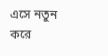এসে নতুন করে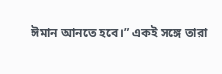ঈমান আনতে হবে।” একই সঙ্গে তারা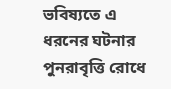ভবিষ্যতে এ ধরনের ঘটনার পুনরাবৃত্তি রোধে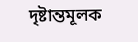দৃষ্টান্তমূলক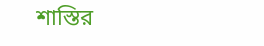শাস্তির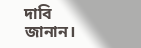দাবি জানান।